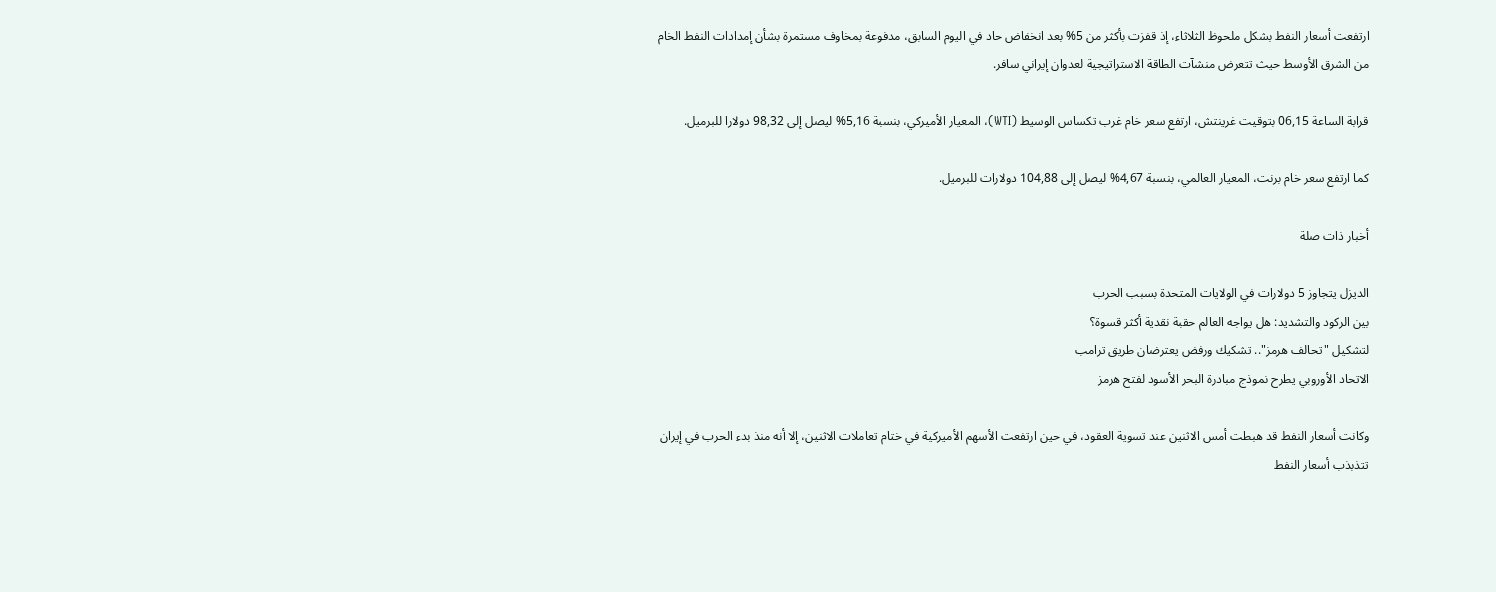ارتفعت أسعار النفط بشكل ملحوظ الثلاثاء، إذ قفزت بأكثر من 5% بعد انخفاض حاد في اليوم السابق، مدفوعة بمخاوف مستمرة بشأن إمدادات النفط الخام من الشرق الأوسط حيث تتعرض منشآت الطاقة الاستراتيجية لعدوان إيراني سافر.

قرابة الساعة 06,15 بتوقيت غرينتش، ارتفع سعر خام غرب تكساس الوسيط (WTI)، المعيار الأميركي، بنسبة 5,16% ليصل إلى 98,32 دولارا للبرميل.

كما ارتفع سعر خام برنت، المعيار العالمي، بنسبة 4,67% ليصل إلى 104,88 دولارات للبرميل.

أخبار ذات صلة

الديزل يتجاوز 5 دولارات في الولايات المتحدة بسبب الحرب
بين الركود والتشديد: هل يواجه العالم حقبة نقدية أكثر قسوة؟
لتشكيل "تحالف هرمز".. تشكيك ورفض يعترضان طريق ترامب
الاتحاد الأوروبي يطرح نموذج مبادرة البحر الأسود لفتح هرمز

وكانت أسعار النفط قد هبطت أمس الاثنين عند تسوية العقود، في حين ارتفعت الأسهم الأميركية في ختام تعاملات الاثنين، إلا أنه منذ بدء الحرب في إيران تتذبذب أسعار النفط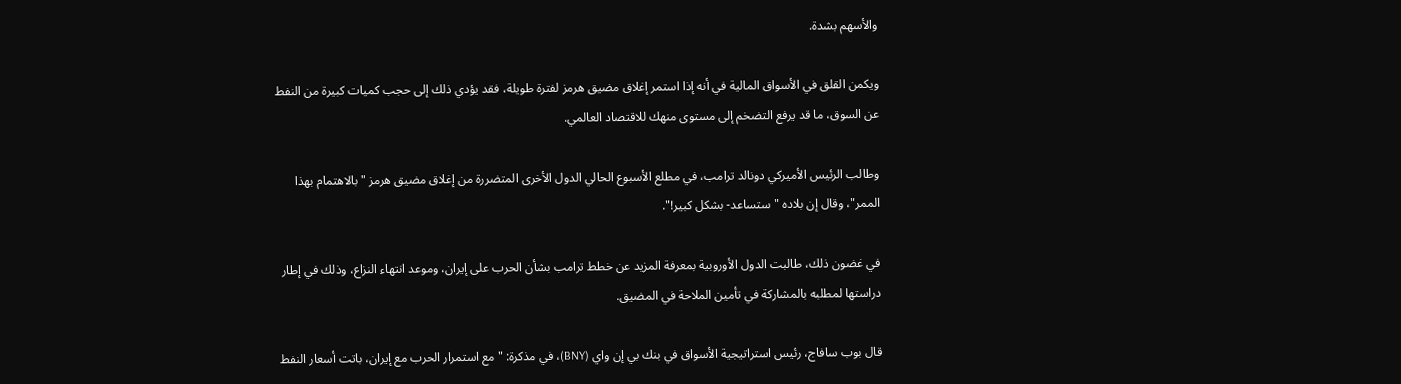والأسهم بشدة.

ويكمن القلق في الأسواق المالية في أنه إذا استمر إغلاق مضيق هرمز لفترة طويلة، فقد يؤدي ذلك إلى حجب كميات كبيرة من النفط عن السوق، ما قد يرفع التضخم إلى مستوى منهك للاقتصاد العالمي.

وطالب الرئيس الأميركي دونالد ترامب، في مطلع الأسبوع الحالي الدول الأخرى المتضررة من إغلاق مضيق هرمز "بالاهتمام بهذا الممر"، وقال إن بلاده "ستساعد- بشكل كبير!".

في غضون ذلك، طالبت الدول الأوروبية بمعرفة المزيد عن خطط ترامب بشأن الحرب على إيران، وموعد انتهاء النزاع، وذلك في إطار دراستها لمطلبه بالمشاركة في تأمين الملاحة في المضيق.

قال بوب سافاج، رئيس استراتيجية الأسواق في بنك بي إن واي (BNY)، في مذكرة: "مع استمرار الحرب مع إيران، باتت أسعار النفط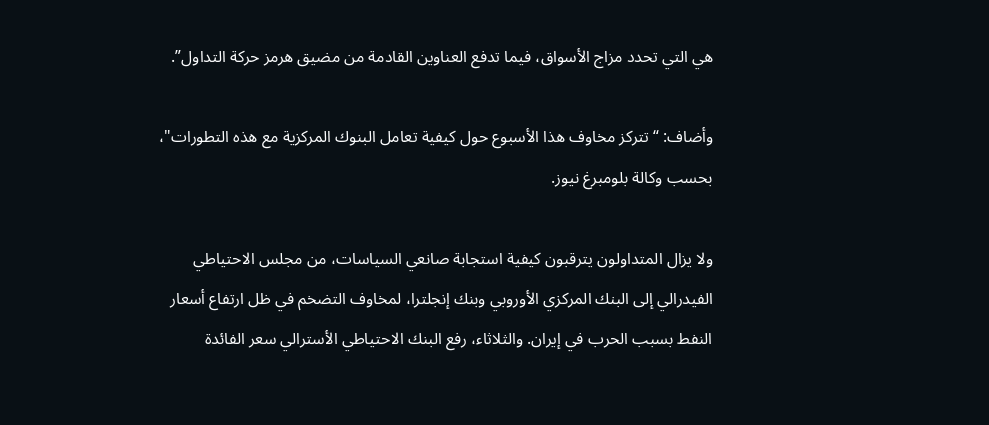هي التي تحدد مزاج الأسواق، فيما تدفع العناوين القادمة من مضيق هرمز حركة التداول”.

وأضاف: “تتركز مخاوف هذا الأسبوع حول كيفية تعامل البنوك المركزية مع هذه التطورات"، بحسب وكالة بلومبرغ نيوز.

ولا يزال المتداولون يترقبون كيفية استجابة صانعي السياسات، من مجلس الاحتياطي الفيدرالي إلى البنك المركزي الأوروبي وبنك إنجلترا، لمخاوف التضخم في ظل ارتفاع أسعار النفط بسبب الحرب في إيران. والثلاثاء، رفع البنك الاحتياطي الأسترالي سعر الفائدة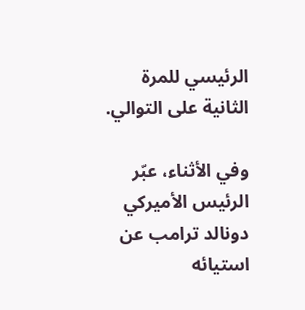الرئيسي للمرة الثانية على التوالي.

وفي الأثناء، عبّر الرئيس الأميركي دونالد ترامب عن استيائه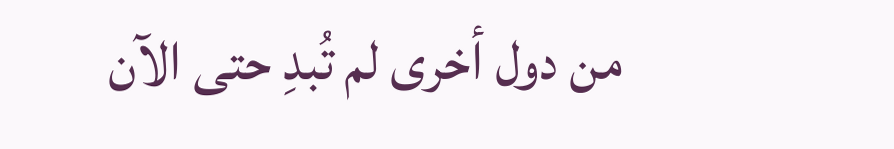من دول أخرى لم تُبدِ حتى الآن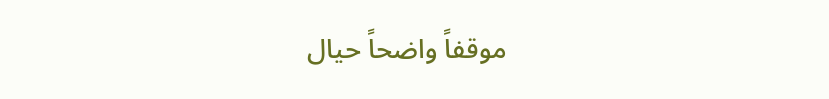موقفاً واضحاً حيال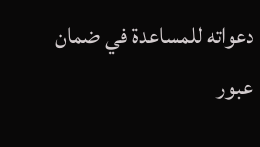دعواته للمساعدة في ضمان عبور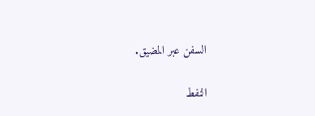السفن عبر المضيق.

النفط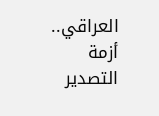العراقي.. أزمة التصدير